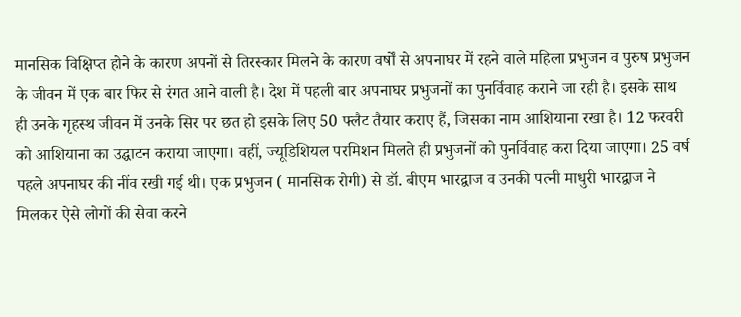मानसिक विक्षिप्त होने के कारण अपनों से तिरस्कार मिलने के कारण वर्षों से अपनाघर में रहने वाले महिला प्रभुजन व पुरुष प्रभुजन के जीवन में एक बार फिर से रंगत आने वाली है। देश में पहली बार अपनाघर प्रभुजनों का पुनर्विवाह कराने जा रही है। इसके साथ ही उनके गृहस्थ जीवन में उनके सिर पर छत हो इसके लिए 50 फ्लैट तैयार कराए हैं, जिसका नाम आशियाना रखा है। 12 फरवरी को आशियाना का उद्घाटन कराया जाएगा। वहीं, ज्यूडिशियल परमिशन मिलते ही प्रभुजनों को पुनर्विवाह करा दिया जाएगा। 25 वर्ष पहले अपनाघर की नींव रखी गई थी। एक प्रभुजन ( मानसिक रोगी) से डॉ. बीएम भारद्वाज व उनकी पत्नी माधुरी भारद्वाज ने मिलकर ऐसे लोगों की सेवा करने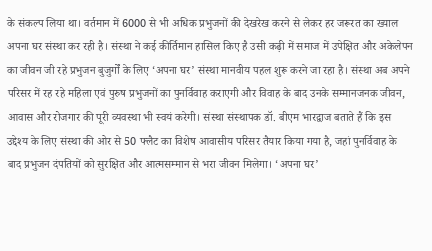के संकल्प लिया था। वर्तमान में 6000 से भी अधिक प्रभुजनों की देखरेख करने से लेकर हर जरूरत का ख्याल अपना घर संस्था कर रही है। संस्था ने कई कीर्तिमान हासिल किए है उसी कढ़ी में समाज में उपेक्षित और अकेलेपन का जीवन जी रहे प्रभुजन बुजुर्गों के लिए ‘अपना घर’ संस्था मानवीय पहल शुरू करने जा रहा है। संस्था अब अपने परिसर में रह रहे महिला एवं पुरुष प्रभुजनों का पुनर्विवाह कराएगी और विवाह के बाद उनके सम्मानजनक जीवन, आवास और रोजगार की पूरी व्यवस्था भी स्वयं करेगी। संस्था संस्थापक डॉ. बीएम भारद्वाज बताते हैं कि इस उद्देश्य के लिए संस्था की ओर से 50 फ्लैट का विशेष आवासीय परिसर तैयार किया गया है, जहां पुनर्विवाह के बाद प्रभुजन दंपतियों को सुरक्षित और आत्मसम्मान से भरा जीवन मिलेगा। ‘अपना घर’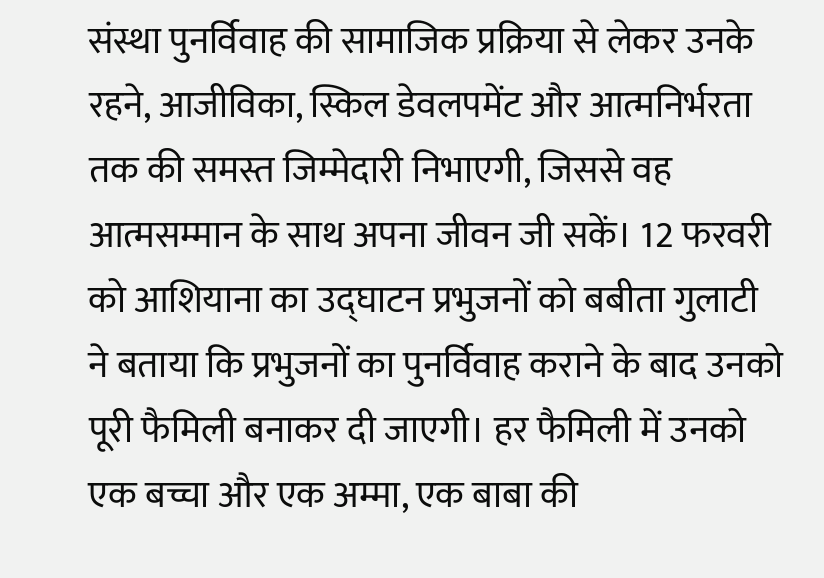संस्था पुनर्विवाह की सामाजिक प्रक्रिया से लेकर उनके रहने, आजीविका, स्किल डेवलपमेंट और आत्मनिर्भरता तक की समस्त जिम्मेदारी निभाएगी, जिससे वह आत्मसम्मान के साथ अपना जीवन जी सकें। 12 फरवरी को आशियाना का उद्घाटन प्रभुजनों को बबीता गुलाटी ने बताया कि प्रभुजनों का पुनर्विवाह कराने के बाद उनको पूरी फैमिली बनाकर दी जाएगी। हर फैमिली में उनको एक बच्चा और एक अम्मा, एक बाबा की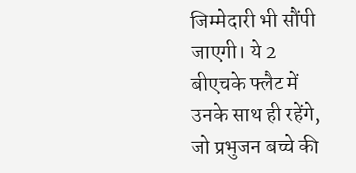जिम्मेदारी भी सौंपी जाएगी। ये 2 बीएचके फ्लैट में उनके साथ ही रहेंगे, जो प्रभुजन बच्चे की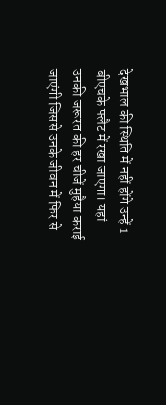देखभाल की स्थिति में नहीं होंगे उन्हें 1 बीएचके फ्लैट में रखा जाएगा। यहां उनकी जरूरत की हर चीजें मुहैया कराई जाएंगी जिससे उनके जीवन में फिर से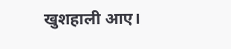खुशहाली आए।